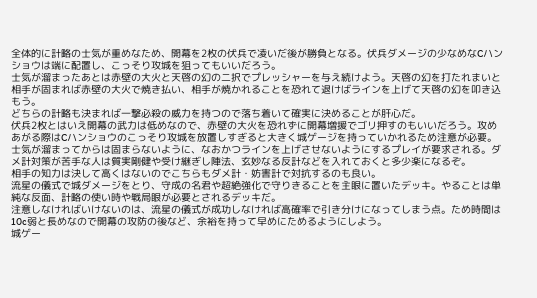全体的に計略の士気が重めなため、開幕を2枚の伏兵で凌いだ後が勝負となる。伏兵ダメージの少なめなCハンショウは端に配置し、こっそり攻城を狙ってもいいだろう。
士気が溜まったあとは赤壁の大火と天啓の幻の二択でプレッシャーを与え続けよう。天啓の幻を打たれまいと相手が固まれば赤壁の大火で焼き払い、相手が焼かれることを恐れて退けばラインを上げて天啓の幻を叩き込もう。
どちらの計略も決まれば一撃必殺の威力を持つので落ち着いて確実に決めることが肝心だ。
伏兵2枚とはいえ開幕の武力は低めなので、赤壁の大火を恐れずに開幕増援でゴリ押すのもいいだろう。攻めあがる際はCハンショウのこっそり攻城を放置しすぎると大きく城ゲージを持っていかれるため注意が必要。
士気が溜まってからは固まらないように、なおかつラインを上げさせないようにするプレイが要求される。ダメ計対策が苦手な人は質実剛健や受け継ぎし陣法、玄妙なる反計などを入れておくと多少楽になるぞ。
相手の知力は決して高くはないのでこちらもダメ計・妨害計で対抗するのも良い。
流星の儀式で城ダメージをとり、守成の名君や超絶強化で守りきることを主眼に置いたデッキ。やることは単純な反面、計略の使い時や戦局眼が必要とされるデッキだ。
注意しなければいけないのは、流星の儀式が成功しなければ高確率で引き分けになってしまう点。ため時間は10c弱と長めなので開幕の攻防の後など、余裕を持って早めにためるようにしよう。
城ゲー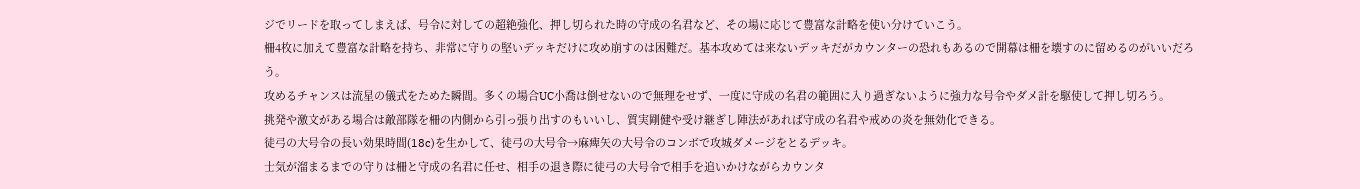ジでリードを取ってしまえば、号令に対しての超絶強化、押し切られた時の守成の名君など、その場に応じて豊富な計略を使い分けていこう。
柵4枚に加えて豊富な計略を持ち、非常に守りの堅いデッキだけに攻め崩すのは困難だ。基本攻めては来ないデッキだがカウンターの恐れもあるので開幕は柵を壊すのに留めるのがいいだろう。
攻めるチャンスは流星の儀式をためた瞬間。多くの場合UC小喬は倒せないので無理をせず、一度に守成の名君の範囲に入り過ぎないように強力な号令やダメ計を駆使して押し切ろう。
挑発や激文がある場合は敵部隊を柵の内側から引っ張り出すのもいいし、質実剛健や受け継ぎし陣法があれば守成の名君や戒めの炎を無効化できる。
徒弓の大号令の長い効果時間(18c)を生かして、徒弓の大号令→麻痺矢の大号令のコンボで攻城ダメージをとるデッキ。
士気が溜まるまでの守りは柵と守成の名君に任せ、相手の退き際に徒弓の大号令で相手を追いかけながらカウンタ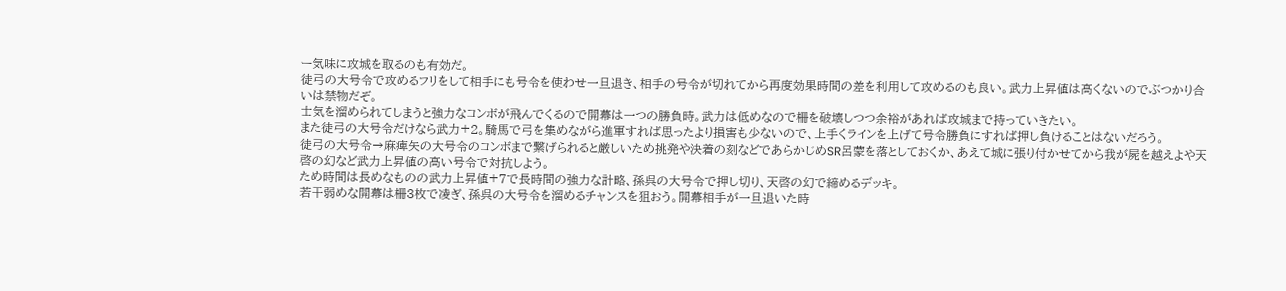ー気味に攻城を取るのも有効だ。
徒弓の大号令で攻めるフリをして相手にも号令を使わせ一旦退き、相手の号令が切れてから再度効果時間の差を利用して攻めるのも良い。武力上昇値は高くないのでぶつかり合いは禁物だぞ。
士気を溜められてしまうと強力なコンボが飛んでくるので開幕は一つの勝負時。武力は低めなので柵を破壊しつつ余裕があれば攻城まで持っていきたい。
また徒弓の大号令だけなら武力+2。騎馬で弓を集めながら進軍すれば思ったより損害も少ないので、上手くラインを上げて号令勝負にすれば押し負けることはないだろう。
徒弓の大号令→麻痺矢の大号令のコンボまで繋げられると厳しいため挑発や決着の刻などであらかじめSR呂蒙を落としておくか、あえて城に張り付かせてから我が屍を越えよや天啓の幻など武力上昇値の高い号令で対抗しよう。
ため時間は長めなものの武力上昇値+7で長時間の強力な計略、孫呉の大号令で押し切り、天啓の幻で締めるデッキ。
若干弱めな開幕は柵3枚で凌ぎ、孫呉の大号令を溜めるチャンスを狙おう。開幕相手が一旦退いた時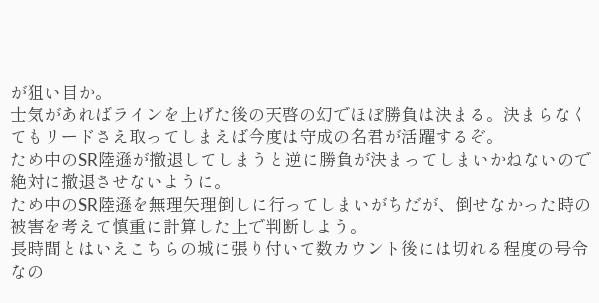が狙い目か。
士気があればラインを上げた後の天啓の幻でほぼ勝負は決まる。決まらなくてもリードさえ取ってしまえば今度は守成の名君が活躍するぞ。
ため中のSR陸遜が撤退してしまうと逆に勝負が決まってしまいかねないので絶対に撤退させないように。
ため中のSR陸遜を無理矢理倒しに行ってしまいがちだが、倒せなかった時の被害を考えて慎重に計算した上で判断しよう。
長時間とはいえこちらの城に張り付いて数カウント後には切れる程度の号令なの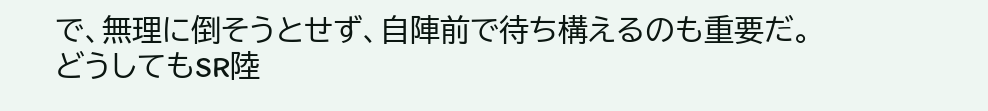で、無理に倒そうとせず、自陣前で待ち構えるのも重要だ。
どうしてもSR陸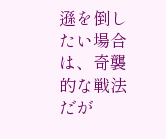遜を倒したい場合は、奇襲的な戦法だが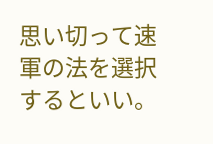思い切って速軍の法を選択するといい。